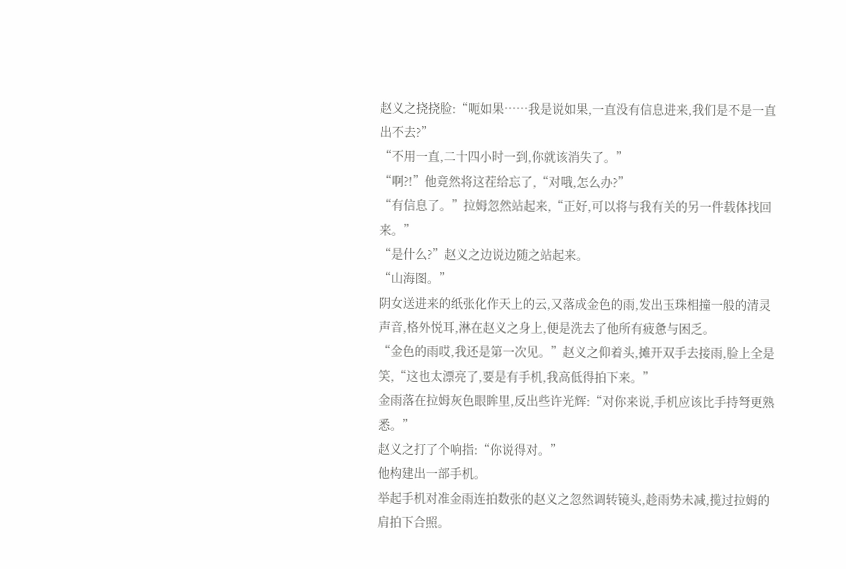赵义之挠挠脸:“呃如果……我是说如果,一直没有信息进来,我们是不是一直出不去?”
“不用一直,二十四小时一到,你就该消失了。”
“啊?!”他竟然将这茬给忘了,“对哦,怎么办?”
“有信息了。”拉姆忽然站起来,“正好,可以将与我有关的另一件载体找回来。”
“是什么?”赵义之边说边随之站起来。
“山海图。”
阴女送进来的纸张化作天上的云,又落成金色的雨,发出玉珠相撞一般的清灵声音,格外悦耳,淋在赵义之身上,便是洗去了他所有疲惫与困乏。
“金色的雨哎,我还是第一次见。”赵义之仰着头,摊开双手去接雨,脸上全是笑,“这也太漂亮了,要是有手机,我高低得拍下来。”
金雨落在拉姆灰色眼眸里,反出些许光辉:“对你来说,手机应该比手持弩更熟悉。”
赵义之打了个响指:“你说得对。”
他构建出一部手机。
举起手机对准金雨连拍数张的赵义之忽然调转镜头,趁雨势未减,揽过拉姆的肩拍下合照。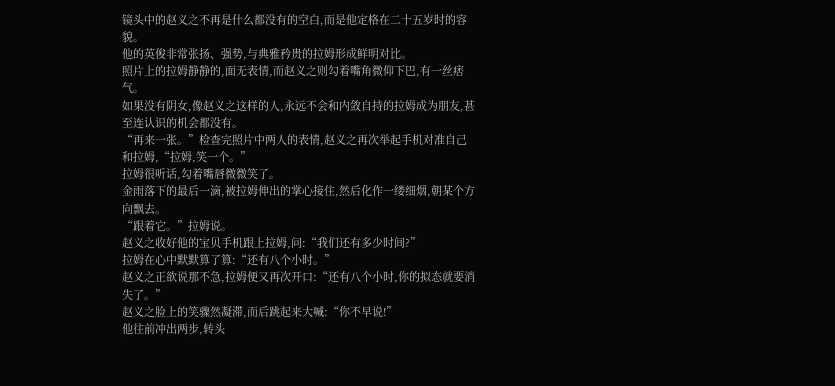镜头中的赵义之不再是什么都没有的空白,而是他定格在二十五岁时的容貌。
他的英俊非常张扬、强势,与典雅矜贵的拉姆形成鲜明对比。
照片上的拉姆静静的,面无表情,而赵义之则勾着嘴角微仰下巴,有一丝痞气。
如果没有阴女,像赵义之这样的人,永远不会和内敛自持的拉姆成为朋友,甚至连认识的机会都没有。
“再来一张。”检查完照片中两人的表情,赵义之再次举起手机对准自己和拉姆,“拉姆,笑一个。”
拉姆很听话,勾着嘴唇微微笑了。
金雨落下的最后一滴,被拉姆伸出的掌心接住,然后化作一缕细烟,朝某个方向飘去。
“跟着它。”拉姆说。
赵义之收好他的宝贝手机跟上拉姆,问:“我们还有多少时间?”
拉姆在心中默默算了算:“还有八个小时。”
赵义之正欲说那不急,拉姆便又再次开口:“还有八个小时,你的拟态就要消失了。”
赵义之脸上的笑骤然凝滞,而后跳起来大喊:“你不早说!”
他往前冲出两步,转头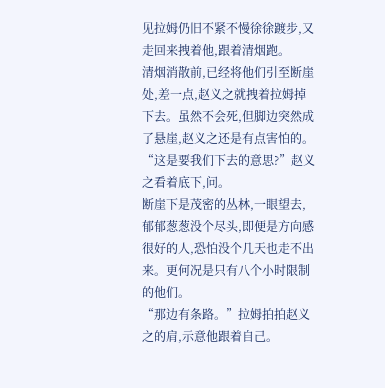见拉姆仍旧不紧不慢徐徐踱步,又走回来拽着他,跟着清烟跑。
清烟消散前,已经将他们引至断崖处,差一点,赵义之就拽着拉姆掉下去。虽然不会死,但脚边突然成了悬崖,赵义之还是有点害怕的。
“这是要我们下去的意思?”赵义之看着底下,问。
断崖下是茂密的丛林,一眼望去,郁郁葱葱没个尽头,即便是方向感很好的人,恐怕没个几天也走不出来。更何况是只有八个小时限制的他们。
“那边有条路。”拉姆拍拍赵义之的肩,示意他跟着自己。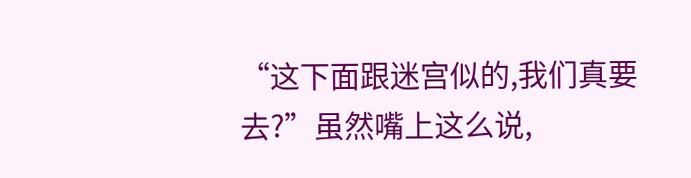“这下面跟迷宫似的,我们真要去?”虽然嘴上这么说,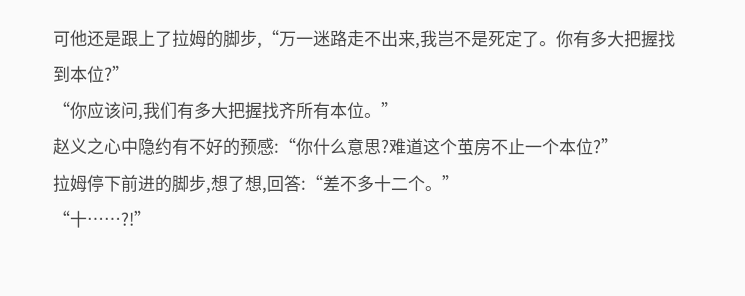可他还是跟上了拉姆的脚步,“万一迷路走不出来,我岂不是死定了。你有多大把握找到本位?”
“你应该问,我们有多大把握找齐所有本位。”
赵义之心中隐约有不好的预感:“你什么意思?难道这个茧房不止一个本位?”
拉姆停下前进的脚步,想了想,回答:“差不多十二个。”
“十……?!”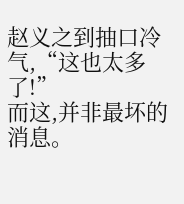赵义之到抽口冷气,“这也太多了!”
而这,并非最坏的消息。